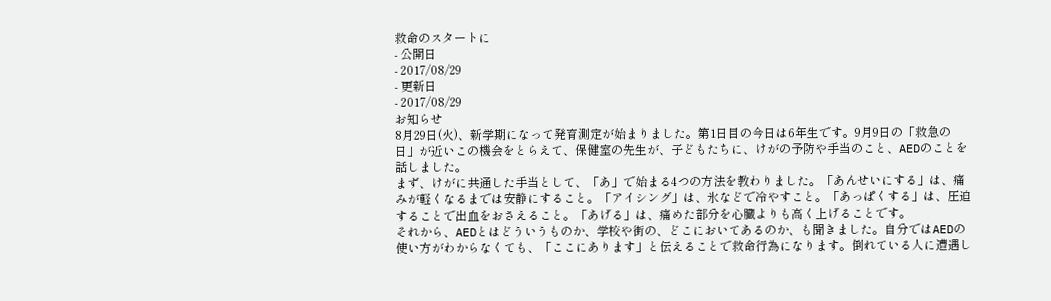救命のスタートに
- 公開日
- 2017/08/29
- 更新日
- 2017/08/29
お知らせ
8月29日(火)、新学期になって発育測定が始まりました。第1日目の今日は6年生です。9月9日の「救急の日」が近いこの機会をとらえて、保健室の先生が、子どもたちに、けがの予防や手当のこと、AEDのことを話しました。
まず、けがに共通した手当として、「あ」で始まる4つの方法を教わりました。「あんせいにする」は、痛みが軽くなるまでは安静にすること。「アイシング」は、氷などで冷やすこと。「あっぱくする」は、圧迫することで出血をおさえること。「あげる」は、痛めた部分を心臓よりも高く上げることです。
それから、AEDとはどういうものか、学校や街の、どこにおいてあるのか、も聞きました。自分ではAEDの使い方がわからなくても、「ここにあります」と伝えることで救命行為になります。倒れている人に遭遇し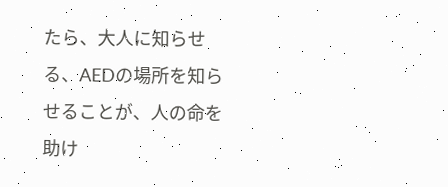たら、大人に知らせる、AEDの場所を知らせることが、人の命を助け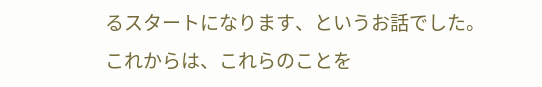るスタートになります、というお話でした。
これからは、これらのことを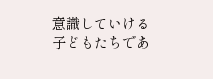意識していける子どもたちであ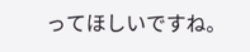ってほしいですね。